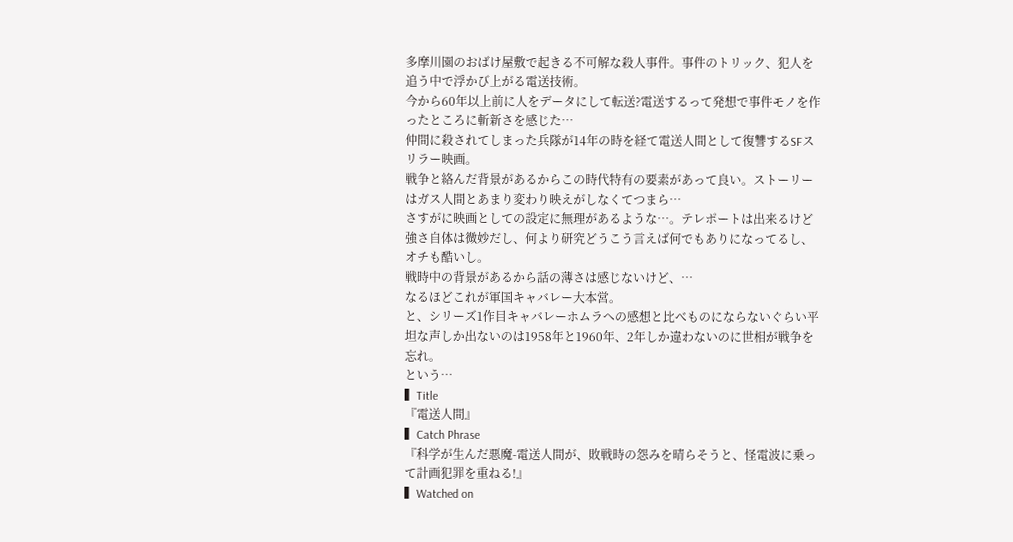多摩川園のおばけ屋敷で起きる不可解な殺人事件。事件のトリック、犯人を追う中で浮かび上がる電送技術。
今から60年以上前に人をデータにして転送?電送するって発想で事件モノを作ったところに斬新さを感じた…
仲間に殺されてしまった兵隊が14年の時を経て電送人間として復讐するSFスリラー映画。
戦争と絡んだ背景があるからこの時代特有の要素があって良い。ストーリーはガス人間とあまり変わり映えがしなくてつまら…
さすがに映画としての設定に無理があるような…。テレポートは出来るけど強さ自体は微妙だし、何より研究どうこう言えば何でもありになってるし、オチも酷いし。
戦時中の背景があるから話の薄さは感じないけど、…
なるほどこれが軍国キャバレー大本営。
と、シリーズ1作目キャバレーホムラへの感想と比べものにならないぐらい平坦な声しか出ないのは1958年と1960年、2年しか違わないのに世相が戦争を忘れ。
という…
▍Title
『電送人間』
▍Catch Phrase
『科学が生んだ悪魔-電送人間が、敗戦時の怨みを晴らそうと、怪電波に乗って計画犯罪を重ねる!』
▍Watched on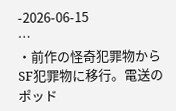-2026-06-15
…
・前作の怪奇犯罪物からSF犯罪物に移行。電送のポッド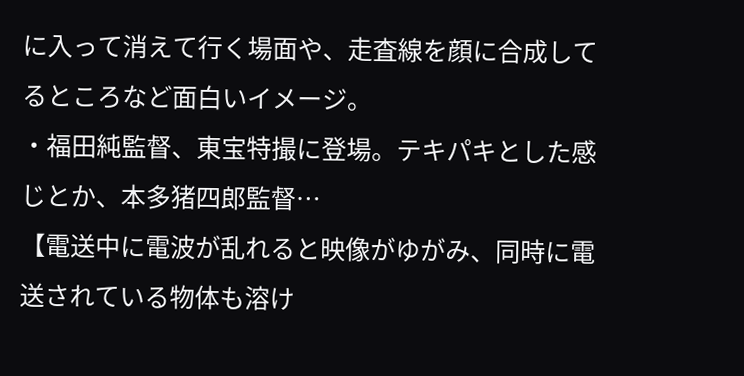に入って消えて行く場面や、走査線を顔に合成してるところなど面白いイメージ。
・福田純監督、東宝特撮に登場。テキパキとした感じとか、本多猪四郎監督…
【電送中に電波が乱れると映像がゆがみ、同時に電送されている物体も溶け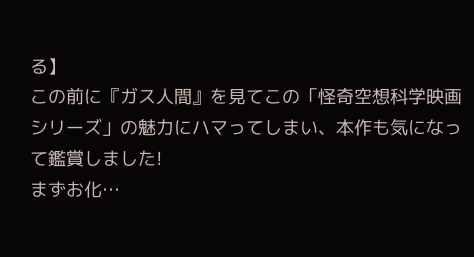る】
この前に『ガス人間』を見てこの「怪奇空想科学映画シリーズ」の魅力にハマってしまい、本作も気になって鑑賞しました!
まずお化…